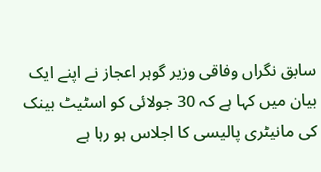سابق نگراں وفاقی وزیر گوہر اعجاز نے اپنے ایک بیان میں کہا ہے کہ 30 جولائی کو اسٹیٹ بینک کی مانیٹری پالیسی کا اجلاس ہو رہا ہے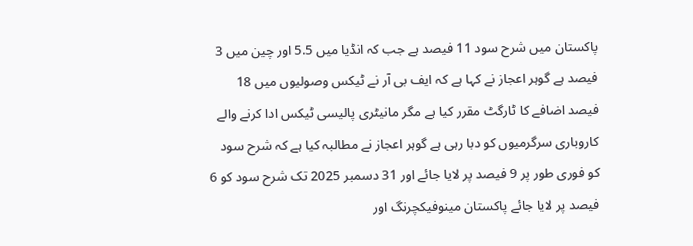پاکستان میں شرح سود 11 فیصد ہے جب کہ انڈیا میں 5.5 اور چین میں 3 فیصد ہے گوہر اعجاز نے کہا ہے کہ ایف بی آر نے ٹیکس وصولیوں میں 18 فیصد اضافے کا ٹارگٹ مقرر کیا ہے مگر مانیٹری پالیسی ٹیکس ادا کرنے والے کاروباری سرگرمیوں کو دبا رہی ہے گوہر اعجاز نے مطالبہ کیا ہے کہ شرح سود کو فوری طور پر 9 فیصد پر لایا جائے اور 31 دسمبر 2025 تک شرح سود کو 6 فیصد پر لایا جائے پاکستان مینوفیکچرنگ اور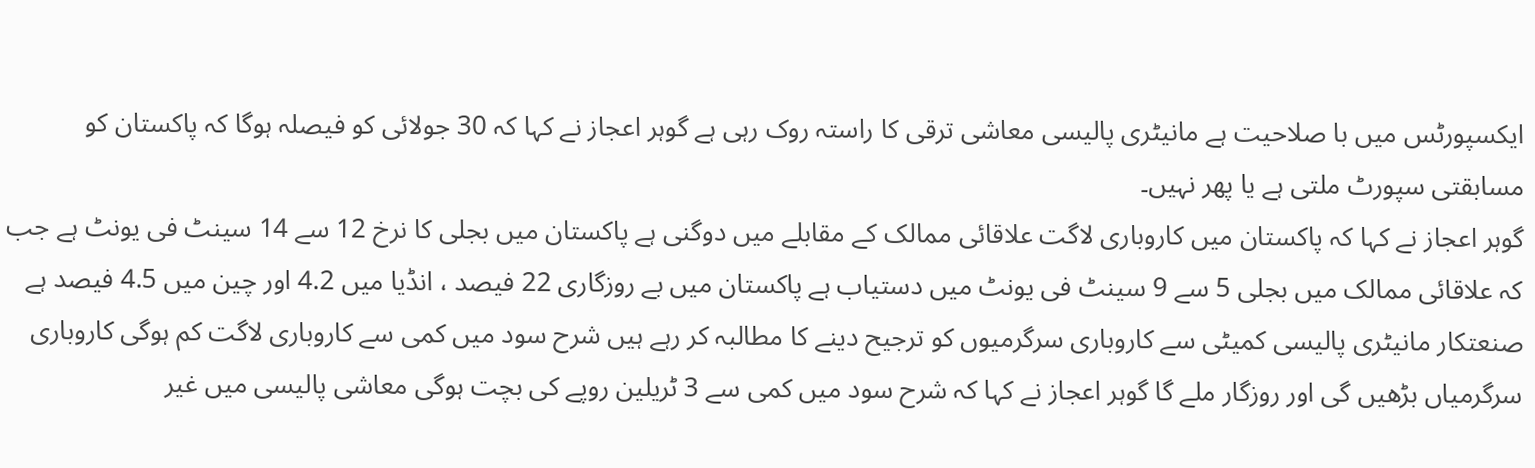ایکسپورٹس میں با صلاحیت ہے مانیٹری پالیسی معاشی ترقی کا راستہ روک رہی ہے گوہر اعجاز نے کہا کہ 30 جولائی کو فیصلہ ہوگا کہ پاکستان کو مسابقتی سپورٹ ملتی ہے یا پھر نہیں۔
گوہر اعجاز نے کہا کہ پاکستان میں کاروباری لاگت علاقائی ممالک کے مقابلے میں دوگنی ہے پاکستان میں بجلی کا نرخ 12 سے 14 سینٹ فی یونٹ ہے جب کہ علاقائی ممالک میں بجلی 5 سے 9 سینٹ فی یونٹ میں دستیاب ہے پاکستان میں بے روزگاری 22 فیصد ، انڈیا میں 4.2 اور چین میں 4.5 فیصد ہے صنعتکار مانیٹری پالیسی کمیٹی سے کاروباری سرگرمیوں کو ترجیح دینے کا مطالبہ کر رہے ہیں شرح سود میں کمی سے کاروباری لاگت کم ہوگی کاروباری سرگرمیاں بڑھیں گی اور روزگار ملے گا گوہر اعجاز نے کہا کہ شرح سود میں کمی سے 3 ٹریلین روپے کی بچت ہوگی معاشی پالیسی میں غیر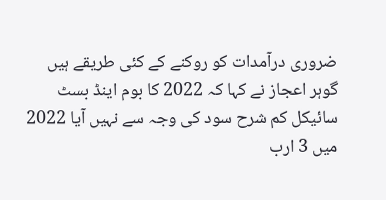ضروری درآمدات کو روکنے کے کئی طریقے ہیں گوہر اعجاز نے کہا کہ 2022 کا بوم اینڈ بسٹ سائیکل کم شرح سود کی وجہ سے نہیں آیا 2022 میں 3 ارب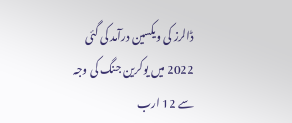ڈالرز کی ویکسین درآمد کی گئی 2022 میں یوکرین جنگ کی وجہ سے 12 ارب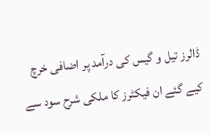ڈالرز تیل و گیس کی درآمد پر اضافی خرچ کیے گئے ان فیکٹرز کا ملکی شرح سود سے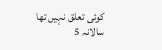کوئی تعلق نہیں تھا سالانہ 5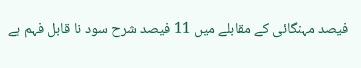فیصد مہنگائی کے مقابلے میں 11 فیصد شرح سود نا قابل فہم ہے